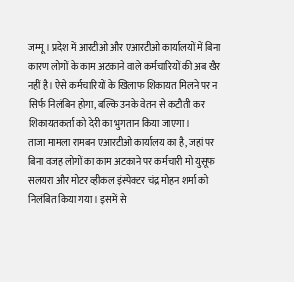जम्मू। प्रदेश में आरटीओ और एआरटीओ कार्यालयों में बिना कारण लोगों के काम अटकाने वाले कर्मचारियों की अब खैर नहीं है। ऐसे कर्मचारियों के खिलाफ शिकायत मिलने पर न सिर्फ निलंबिन होगा, बल्कि उनके वेतन से कटौती कर शिकायतकर्ता को देरी का भुगतान किया जाएगा।
ताजा मामला रामबन एआरटीओ कार्यालय का है, जहां पर बिना वजह लोगों का काम अटकाने पर कर्मचारी मो युसूफ सलयरा और मोटर व्हीकल इंस्पेक्टर चंद्र मोहन शर्मा को निलंबित किया गया। इसमें से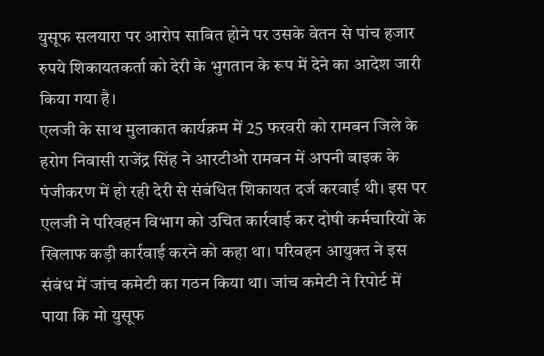युसूफ सलयारा पर आरोप साबित होने पर उसके वेतन से पांच हजार रुपये शिकायतकर्ता को देरी के भुगतान के रूप में देने का आदेश जारी किया गया है।
एलजी के साथ मुलाकात कार्यक्रम में 25 फरवरी को रामबन जिले के हरोग निवासी राजेंद्र सिंह ने आरटीओ रामबन में अपनी बाइक के पंजीकरण में हो रही देरी से संबंधित शिकायत दर्ज करवाई थी। इस पर एलजी ने परिवहन विभाग को उचित कार्रवाई कर दोषी कर्मचारियों के खिलाफ कड़ी कार्रवाई करने को कहा था। परिवहन आयुक्त ने इस संबंध में जांच कमेटी का गठन किया था। जांच कमेटी ने रिपोर्ट में पाया कि मो युसूफ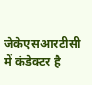जेकेएसआरटीसी में कंडेक्टर है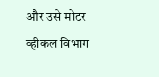और उसे मोटर व्हीकल विभाग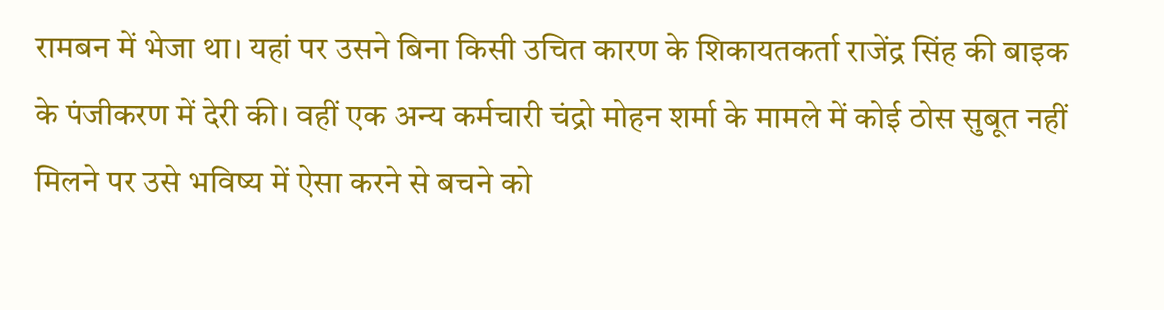रामबन में भेजा था। यहां पर उसने बिना किसी उचित कारण के शिकायतकर्ता राजेंद्र सिंह की बाइक के पंजीकरण में देरी की। वहीं एक अन्य कर्मचारी चंद्रो मोहन शर्मा के मामले में कोई ठोस सुबूत नहीं मिलने पर उसे भविष्य में ऐसा करने से बचने को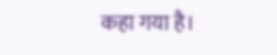कहा गया है।